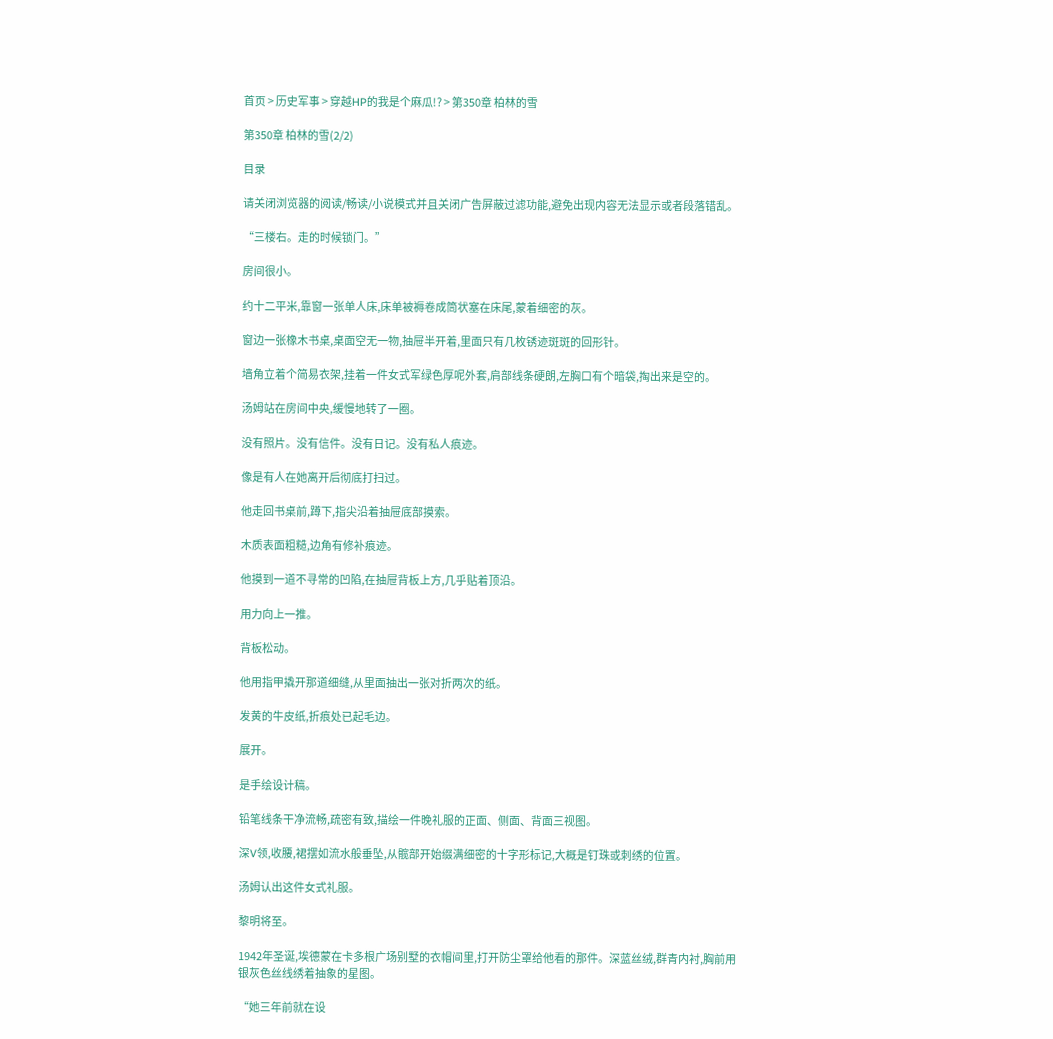首页 > 历史军事 > 穿越HP的我是个麻瓜!? > 第350章 柏林的雪

第350章 柏林的雪(2/2)

目录

请关闭浏览器的阅读/畅读/小说模式并且关闭广告屏蔽过滤功能,避免出现内容无法显示或者段落错乱。

“三楼右。走的时候锁门。”

房间很小。

约十二平米,靠窗一张单人床,床单被褥卷成筒状塞在床尾,蒙着细密的灰。

窗边一张橡木书桌,桌面空无一物,抽屉半开着,里面只有几枚锈迹斑斑的回形针。

墙角立着个简易衣架,挂着一件女式军绿色厚呢外套,肩部线条硬朗,左胸口有个暗袋,掏出来是空的。

汤姆站在房间中央,缓慢地转了一圈。

没有照片。没有信件。没有日记。没有私人痕迹。

像是有人在她离开后彻底打扫过。

他走回书桌前,蹲下,指尖沿着抽屉底部摸索。

木质表面粗糙,边角有修补痕迹。

他摸到一道不寻常的凹陷,在抽屉背板上方,几乎贴着顶沿。

用力向上一推。

背板松动。

他用指甲撬开那道细缝,从里面抽出一张对折两次的纸。

发黄的牛皮纸,折痕处已起毛边。

展开。

是手绘设计稿。

铅笔线条干净流畅,疏密有致,描绘一件晚礼服的正面、侧面、背面三视图。

深V领,收腰,裙摆如流水般垂坠,从髋部开始缀满细密的十字形标记,大概是钉珠或刺绣的位置。

汤姆认出这件女式礼服。

黎明将至。

1942年圣诞,埃德蒙在卡多根广场别墅的衣帽间里,打开防尘罩给他看的那件。深蓝丝绒,群青内衬,胸前用银灰色丝线绣着抽象的星图。

“她三年前就在设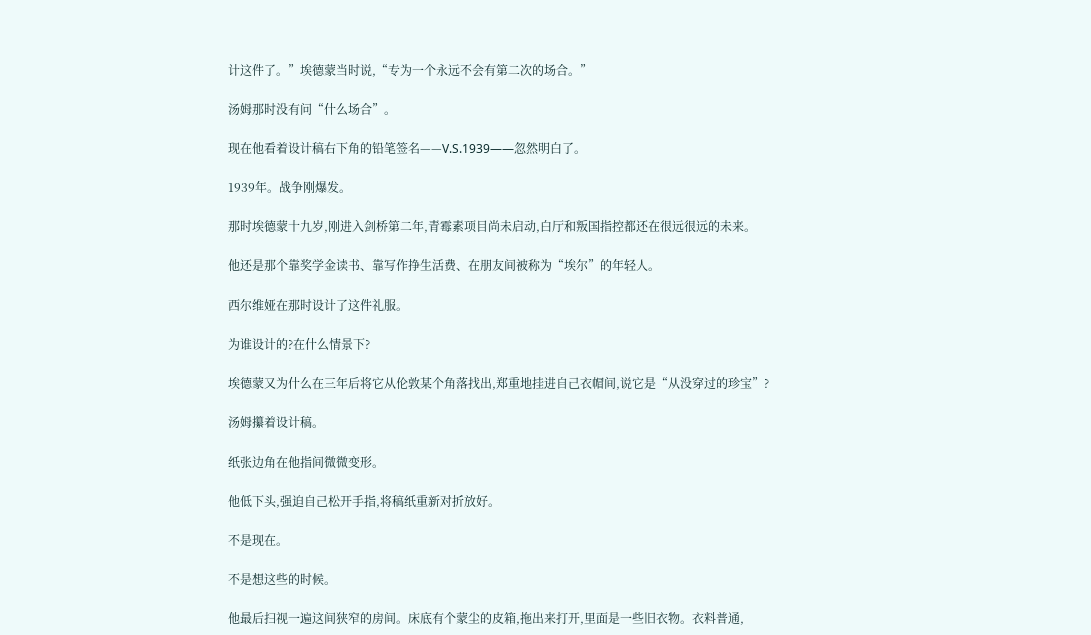计这件了。”埃德蒙当时说,“专为一个永远不会有第二次的场合。”

汤姆那时没有问“什么场合”。

现在他看着设计稿右下角的铅笔签名——V.S.1939——忽然明白了。

1939年。战争刚爆发。

那时埃德蒙十九岁,刚进入剑桥第二年,青霉素项目尚未启动,白厅和叛国指控都还在很远很远的未来。

他还是那个靠奖学金读书、靠写作挣生活费、在朋友间被称为“埃尔”的年轻人。

西尔维娅在那时设计了这件礼服。

为谁设计的?在什么情景下?

埃德蒙又为什么在三年后将它从伦敦某个角落找出,郑重地挂进自己衣帽间,说它是“从没穿过的珍宝”?

汤姆攥着设计稿。

纸张边角在他指间微微变形。

他低下头,强迫自己松开手指,将稿纸重新对折放好。

不是现在。

不是想这些的时候。

他最后扫视一遍这间狭窄的房间。床底有个蒙尘的皮箱,拖出来打开,里面是一些旧衣物。衣料普通,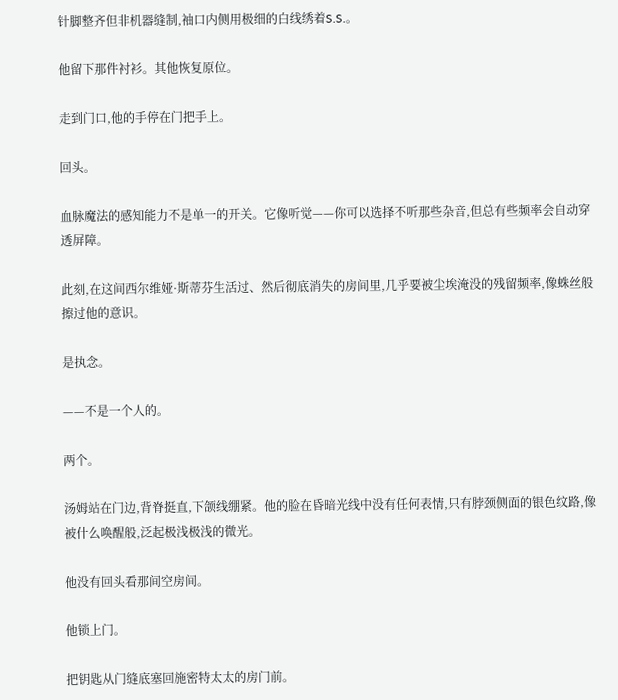针脚整齐但非机器缝制,袖口内侧用极细的白线绣着S.S.。

他留下那件衬衫。其他恢复原位。

走到门口,他的手停在门把手上。

回头。

血脉魔法的感知能力不是单一的开关。它像听觉——你可以选择不听那些杂音,但总有些频率会自动穿透屏障。

此刻,在这间西尔维娅·斯蒂芬生活过、然后彻底消失的房间里,几乎要被尘埃淹没的残留频率,像蛛丝般擦过他的意识。

是执念。

——不是一个人的。

两个。

汤姆站在门边,背脊挺直,下颌线绷紧。他的脸在昏暗光线中没有任何表情,只有脖颈侧面的银色纹路,像被什么唤醒般,泛起极浅极浅的微光。

他没有回头看那间空房间。

他锁上门。

把钥匙从门缝底塞回施密特太太的房门前。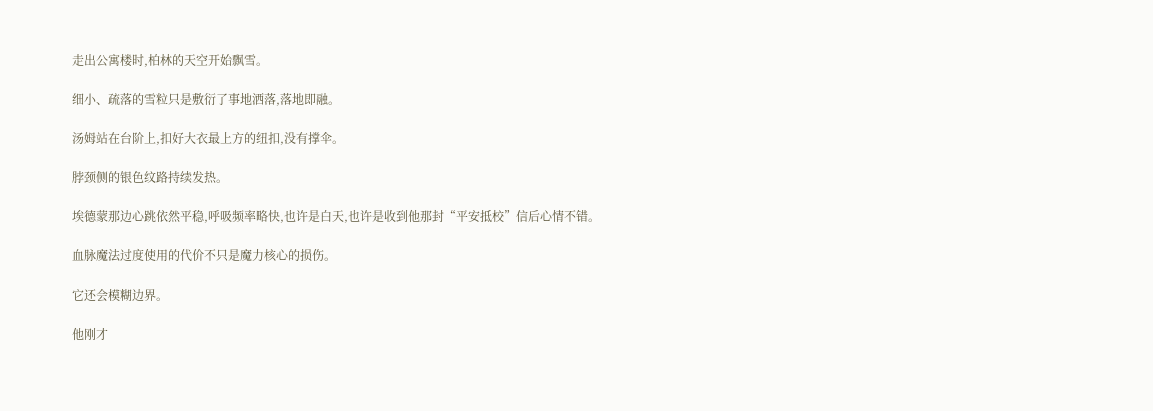走出公寓楼时,柏林的天空开始飘雪。

细小、疏落的雪粒只是敷衍了事地洒落,落地即融。

汤姆站在台阶上,扣好大衣最上方的纽扣,没有撑伞。

脖颈侧的银色纹路持续发热。

埃德蒙那边心跳依然平稳,呼吸频率略快,也许是白天,也许是收到他那封“平安抵校”信后心情不错。

血脉魔法过度使用的代价不只是魔力核心的损伤。

它还会模糊边界。

他刚才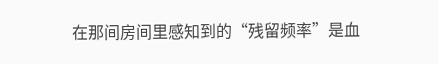在那间房间里感知到的“残留频率”是血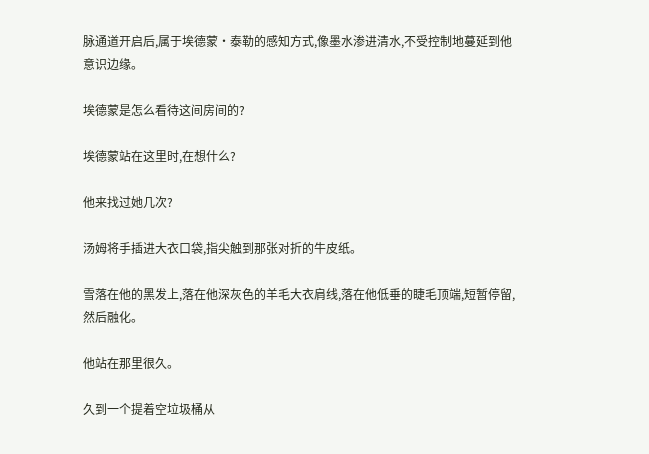脉通道开启后,属于埃德蒙·泰勒的感知方式,像墨水渗进清水,不受控制地蔓延到他意识边缘。

埃德蒙是怎么看待这间房间的?

埃德蒙站在这里时,在想什么?

他来找过她几次?

汤姆将手插进大衣口袋,指尖触到那张对折的牛皮纸。

雪落在他的黑发上,落在他深灰色的羊毛大衣肩线,落在他低垂的睫毛顶端,短暂停留,然后融化。

他站在那里很久。

久到一个提着空垃圾桶从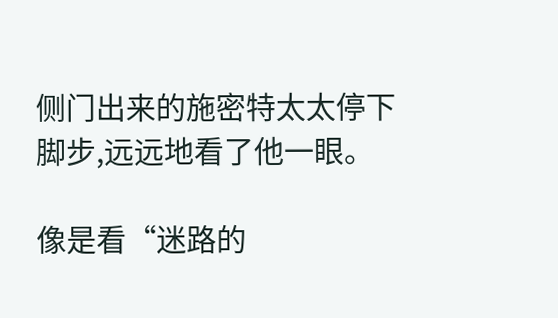侧门出来的施密特太太停下脚步,远远地看了他一眼。

像是看“迷路的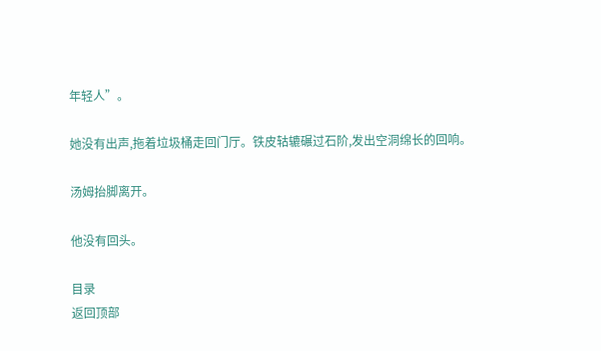年轻人”。

她没有出声,拖着垃圾桶走回门厅。铁皮轱辘碾过石阶,发出空洞绵长的回响。

汤姆抬脚离开。

他没有回头。

目录
返回顶部